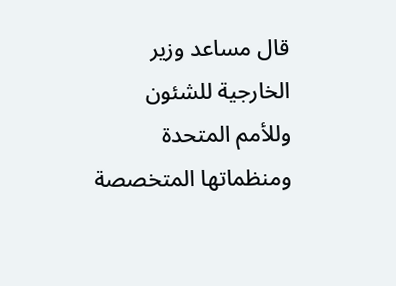قال مساعد وزير الخارجية للشئون وللأمم المتحدة ومنظماتها المتخصصة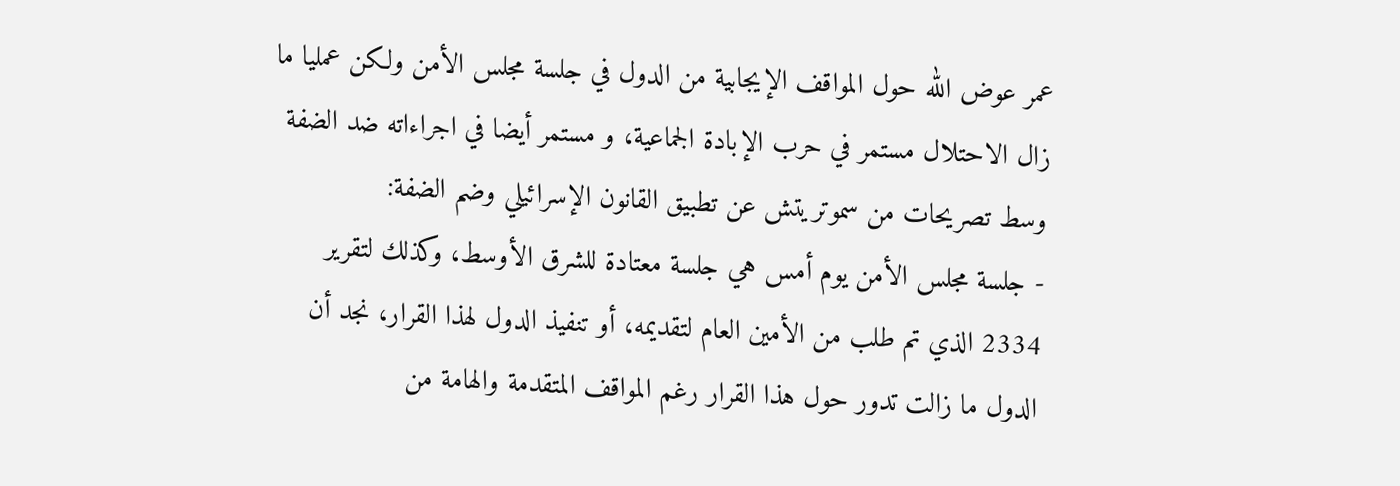عمر عوض الله حول المواقف الإيجابية من الدول في جلسة مجلس الأمن ولكن عمليا ما زال الاحتلال مستمر في حرب الإبادة الجماعية، و مستمر أيضا في اجراءاته ضد الضفة وسط تصريحات من سموتريتش عن تطبيق القانون الإسرائيلي وضم الضفة:
- جلسة مجلس الأمن يوم أمس هي جلسة معتادة للشرق الأوسط، وكذلك لتقرير 2334 الذي تم طلب من الأمين العام لتقديمه، أو تنفيذ الدول لهذا القرار، نجد أن الدول ما زالت تدور حول هذا القرار رغم المواقف المتقدمة والهامة من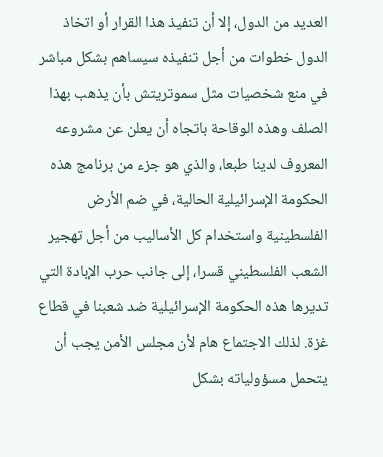العديد من الدول، إلا أن تنفيذ هذا القرار أو اتخاذ الدول خطوات من أجل تنفيذه سيساهم بشكل مباشر في منع شخصيات مثل سموتريتش بأن يذهب بهذا الصلف وهذه الوقاحة باتجاه أن يعلن عن مشروعه المعروف لدينا طبعا، والذي هو جزء من برنامج هذه الحكومة الإسرائيلية الحالية، في ضم الأرض الفلسطينية واستخدام كل الأساليب من أجل تهجير الشعب الفلسطيني قسرا، إلى جانب حرب الإبادة التي تديرها هذه الحكومة الإسرائيلية ضد شعبنا في قطاع غزة. لذلك الاجتماع هام لأن مجلس الأمن يجب أن يتحمل مسؤولياته بشكل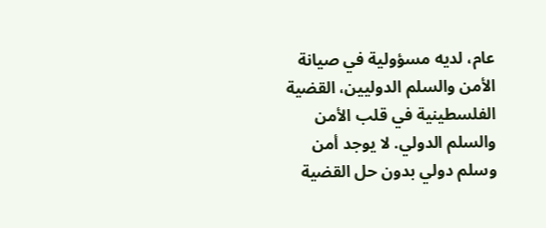عام، لديه مسؤولية في صيانة الأمن والسلم الدوليين، القضية الفلسطينية في قلب الأمن والسلم الدولي. لا يوجد أمن وسلم دولي بدون حل القضية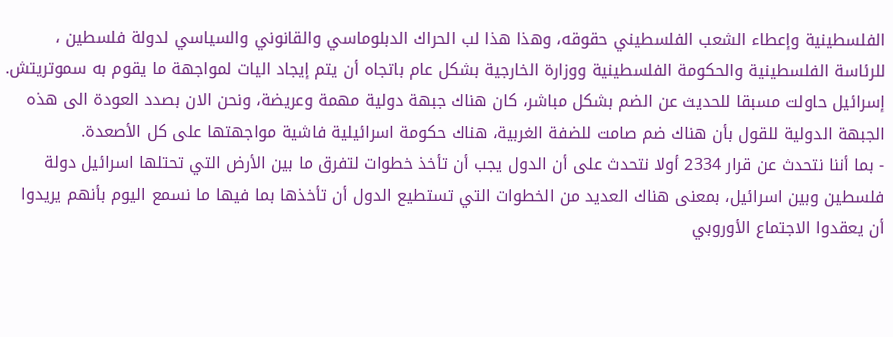الفلسطينية وإعطاء الشعب الفلسطيني حقوقه، وهذا هذا لب الحراك الدبلوماسي والقانوني والسياسي لدولة فلسطين ، للرئاسة الفلسطينية والحكومة الفلسطينية ووزارة الخارجية بشكل عام باتجاه أن يتم إيجاد اليات لمواجهة ما يقوم به سموتريتش. إسرائيل حاولت مسبقا للحديث عن الضم بشكل مباشر، كان هناك جبهة دولية مهمة وعريضة، ونحن الان بصدد العودة الى هذه الجبهة الدولية للقول بأن هناك ضم صامت للضفة الغربية، هناك حكومة اسرائيلية فاشية مواجهتها على كل الأصعدة.
- بما أننا نتحدث عن قرار 2334 أولا نتحدث على أن الدول يجب أن تأخذ خطوات لتفرق ما بين الأرض التي تحتلها اسرائيل دولة فلسطين وبين اسرائيل، بمعنى هناك العديد من الخطوات التي تستطيع الدول أن تأخذها بما فيها ما نسمع اليوم بأنهم يريدوا أن يعقدوا الاجتماع الأوروبي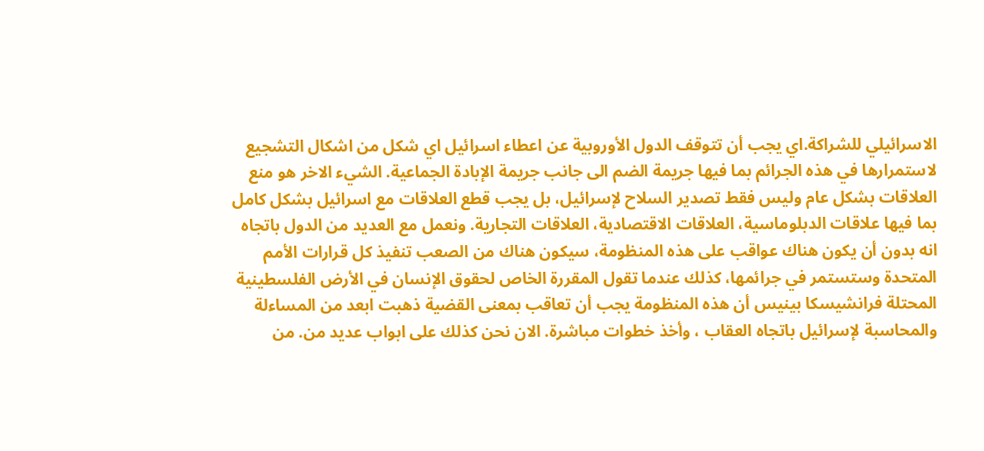الاسرائيلي للشراكة.اي يجب أن تتوقف الدول الأوروبية عن اعطاء اسرائيل اي شكل من اشكال التشجيع لاستمرارها في هذه الجرائم بما فيها جريمة الضم الى جانب جريمة الإبادة الجماعية. الشيء الاخر هو منع العلاقات بشكل عام وليس فقط تصدير السلاح لإسرائيل، بل يجب قطع العلاقات مع اسرائيل بشكل كامل بما فيها علاقات الدبلوماسية، العلاقات الاقتصادية، العلاقات التجارية. ونعمل مع العديد من الدول باتجاه انه بدون أن يكون هناك عواقب على هذه المنظومة، سيكون هناك من الصعب تنفيذ كل قرارات الأمم المتحدة وستستمر في جرائمها، كذلك عندما تقول المقررة الخاص لحقوق الإنسان في الأرض الفلسطينية المحتلة فرانشيسكا بينيس أن هذه المنظومة يجب أن تعاقب بمعنى القضية ذهبت ابعد من المساءلة والمحاسبة لإسرائيل باتجاه العقاب ، وأخذ خطوات مباشرة. الان نحن كذلك على ابواب عديد من. من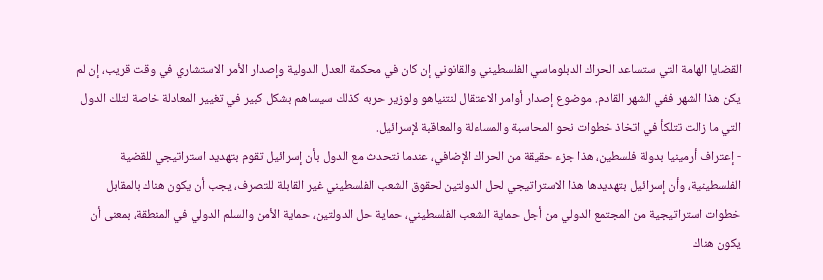القضايا الهامة التي ستساعد الحراك الدبلوماسي الفلسطيني والقانوني إن كان في محكمة العدل الدولية وإصدار الأمر الاستشاري في وقت قريب، إن لم يكن هذا الشهر ففي الشهر القادم. موضوع إصدار أوامر الاعتقال لنتنياهو ولوزير حربه كذلك سيساهم بشكل كبير في تغيير المعادلة خاصة لتلك الدول التي ما زالت تتلكأ في اتخاذ خطوات نحو المحاسبة والمساءلة والمعاقبة لإسرائيل.
- إعتراف أرمينيا بدولة فلسطين، هذا جزء حقيقة من الحراك الإضافي، عندما نتحدث مع الدول بأن إسرائيل تقوم بتهديد استراتيجي للقضية الفلسطينية، وأن إسرائيل بتهديدها هذا الاستراتيجي لحل الدولتين لحقوق الشعب الفلسطيني غير القابلة للتصرف، يجب أن يكون هناك بالمقابل خطوات استراتيجية من المجتمع الدولي من أجل حماية الشعب الفلسطيني، حماية حل الدولتين، حماية الأمن والسلم الدولي في المنطقة، بمعنى أن يكون هناك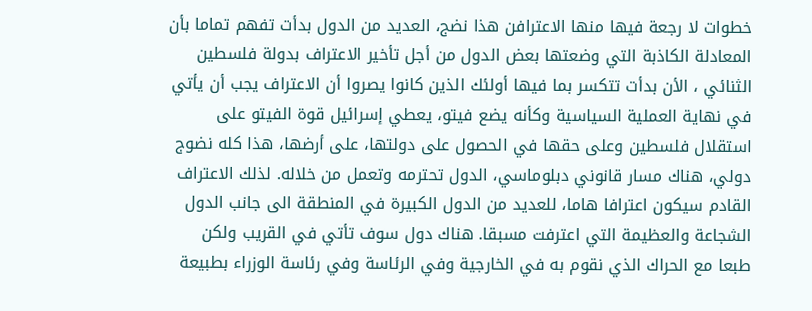خطوات لا رجعة فيها منها الاعترافن هذا نضج، العديد من الدول بدأت تفهم تماما بأن المعادلة الكاذبة التي وضعتها بعض الدول من أجل تأخير الاعتراف بدولة فلسطين الثنائي ، الأن بدأت تتكسر بما فيها أولئك الذين كانوا يصروا أن الاعتراف يجب أن يأتي في نهاية العملية السياسية وكأنه يضع فيتو، يعطي إسرائيل قوة الفيتو على استقلال فلسطين وعلى حقها في الحصول على دولتها، على أرضها، هذا كله نضوج دولي، هناك مسار قانوني دبلوماسي، الدول تحترمه وتعمل من خلاله. لذلك الاعتراف القادم سيكون اعترافا هاما، للعديد من الدول الكبيرة في المنطقة الى جانب الدول الشجاعة والعظيمة التي اعترفت مسبقا. هناك دول سوف تأتي في القريب ولكن طبعا مع الحراك الذي نقوم به في الخارجية وفي الرئاسة وفي رئاسة الوزراء بطبيعة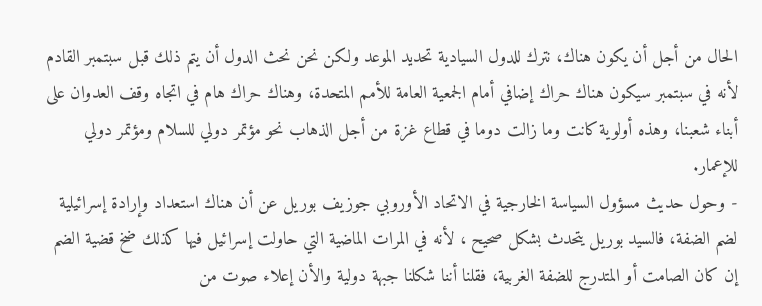الحال من أجل أن يكون هناك، نترك للدول السيادية تحديد الموعد ولكن نحن نحث الدول أن يتم ذلك قبل سبتمبر القادم لأنه في سبتمبر سيكون هناك حراك إضافي أمام الجمعية العامة للأمم المتحدة، وهناك حراك هام في اتجاه وقف العدوان على أبناء شعبنا، وهذه أولوية كانت وما زالت دوما في قطاع غزة من أجل الذهاب نحو مؤتمر دولي للسلام ومؤتمر دولي للإعمار.
- وحول حديث مسؤول السياسة الخارجية في الاتحاد الأوروبي جوزيف بوريل عن أن هناك استعداد وإرادة إسرائيلية لضم الضفة، فالسيد بوريل يتحدث بشكل صحيح ، لأنه في المرات الماضية التي حاولت إسرائيل فيها كذلك ضخ قضية الضم إن كان الصامت أو المتدرج للضفة الغربية، فقلنا أننا شكلنا جبهة دولية والأن إعلاء صوت من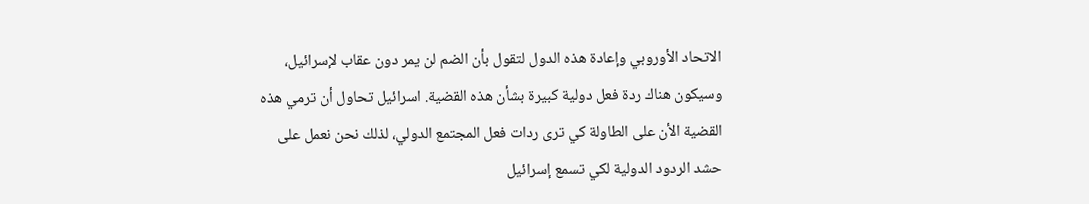الاتحاد الأوروبي وإعادة هذه الدول لتقول بأن الضم لن يمر دون عقاب لإسرائيل، وسيكون هناك ردة فعل دولية كبيرة بشأن هذه القضية. اسرائيل تحاول أن ترمي هذه القضية الأن على الطاولة كي ترى ردات فعل المجتمع الدولي، لذلك نحن نعمل على حشد الردود الدولية لكي تسمع إسرائيل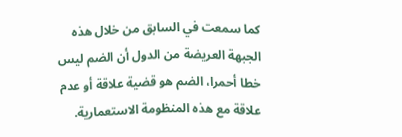كما سمعت في السابق من خلال هذه الجبهة العريضة من الدول أن الضم ليس خطا أحمرا، الضم هو قضية علاقة أو عدم علاقة مع هذه المنظومة الاستعمارية.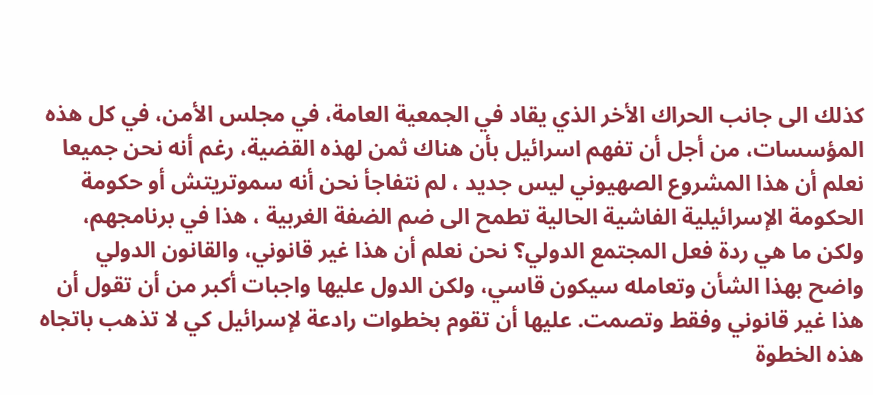كذلك الى جانب الحراك الأخر الذي يقاد في الجمعية العامة، في مجلس الأمن، في كل هذه المؤسسات، من أجل أن تفهم اسرائيل بأن هناك ثمن لهذه القضية، رغم أنه نحن جميعا نعلم أن هذا المشروع الصهيوني ليس جديد ، لم نتفاجأ نحن أنه سموتريتش أو حكومة الحكومة الإسرائيلية الفاشية الحالية تطمح الى ضم الضفة الغربية ، هذا في برنامجهم، ولكن ما هي ردة فعل المجتمع الدولي؟ نحن نعلم أن هذا غير قانوني، والقانون الدولي واضح بهذا الشأن وتعامله سيكون قاسي، ولكن الدول عليها واجبات أكبر من أن تقول أن هذا غير قانوني وفقط وتصمت. عليها أن تقوم بخطوات رادعة لإسرائيل كي لا تذهب باتجاه هذه الخطوة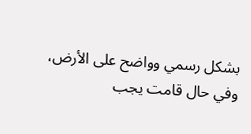بشكل رسمي وواضح على الأرض، وفي حال قامت يجب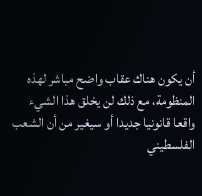أن يكون هناك عقاب واضح مباشر لهذه المنظومة، مع ذلك لن يخلق هذا الشيء واقعا قانونيا جديدا أو سيغير من أن الشعب الفلسطيني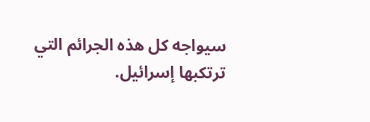سيواجه كل هذه الجرائم التي ترتكبها إسرائيل.